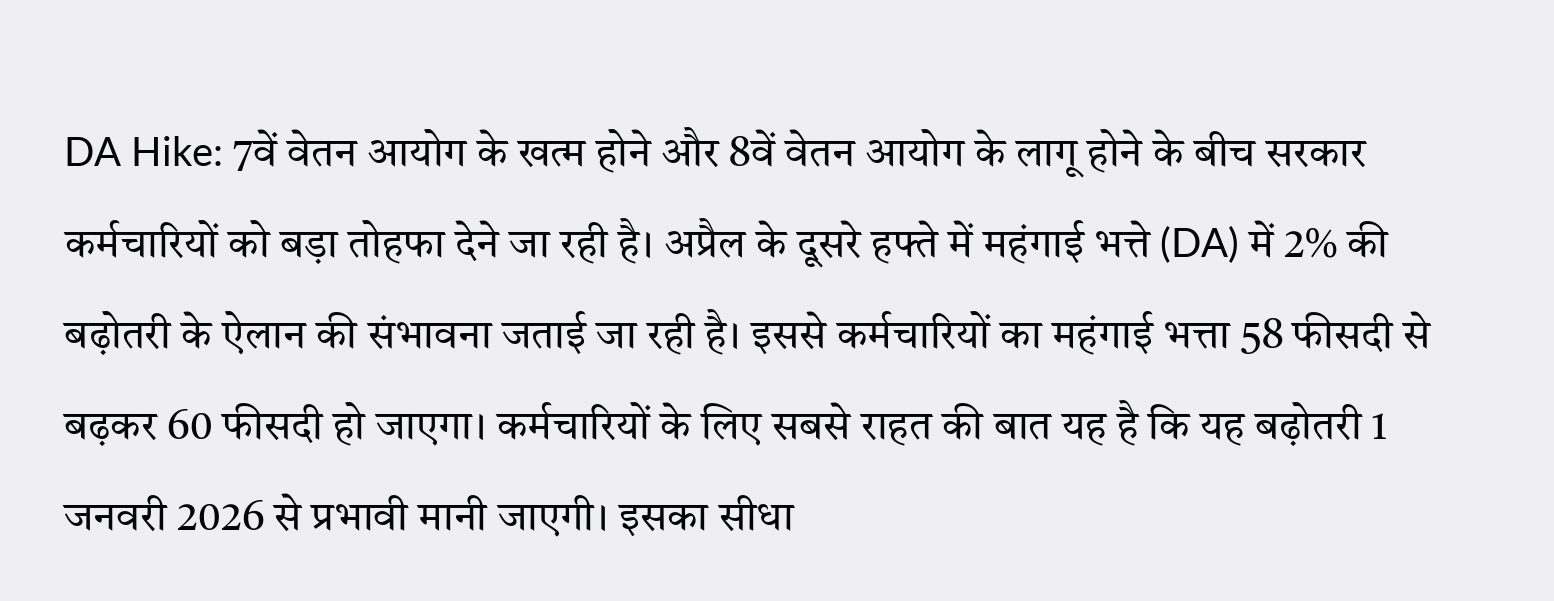DA Hike: 7वें वेतन आयोग के खत्म होने और 8वें वेतन आयोग के लागू होने के बीच सरकार कर्मचारियों को बड़ा तोहफा देने जा रही है। अप्रैल के दूसरे हफ्ते में महंगाई भत्ते (DA) में 2% की बढ़ोतरी के ऐलान की संभावना जताई जा रही है। इससे कर्मचारियों का महंगाई भत्ता 58 फीसदी से बढ़कर 60 फीसदी हो जाएगा। कर्मचारियों के लिए सबसे राहत की बात यह है कि यह बढ़ोतरी 1 जनवरी 2026 से प्रभावी मानी जाएगी। इसका सीधा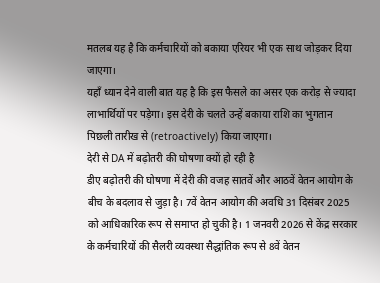मतलब यह है कि कर्मचारियों को बकाया एरियर भी एक साथ जोड़कर दिया जाएगा।
यहाँ ध्यान देने वाली बात यह है कि इस फैसले का असर एक करोड़ से ज्यादा लाभार्थियों पर पड़ेगा। इस देरी के चलते उन्हें बकाया राशि का भुगतान पिछली तारीख से (retroactively) किया जाएगा।
देरी से DA में बढ़ोतरी की घोषणा क्यों हो रही है
डीए बढ़ोतरी की घोषणा में देरी की वजह सातवें और आठवें वेतन आयोग के बीच के बदलाव से जुड़ा है। 7वें वेतन आयोग की अवधि 31 दिसंबर 2025 को आधिकारिक रूप से समाप्त हो चुकी है। 1 जनवरी 2026 से केंद्र सरकार के कर्मचारियों की सैलरी व्यवस्था सैद्धांतिक रूप से 8वें वेतन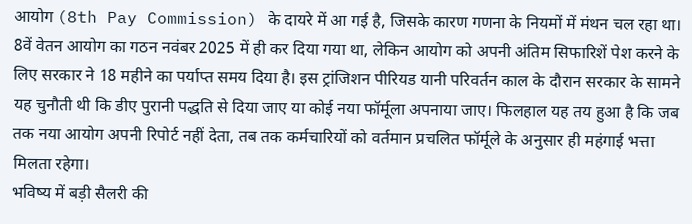आयोग (8th Pay Commission) के दायरे में आ गई है, जिसके कारण गणना के नियमों में मंथन चल रहा था।
8वें वेतन आयोग का गठन नवंबर 2025 में ही कर दिया गया था, लेकिन आयोग को अपनी अंतिम सिफारिशें पेश करने के लिए सरकार ने 18 महीने का पर्याप्त समय दिया है। इस ट्रांजिशन पीरियड यानी परिवर्तन काल के दौरान सरकार के सामने यह चुनौती थी कि डीए पुरानी पद्धति से दिया जाए या कोई नया फॉर्मूला अपनाया जाए। फिलहाल यह तय हुआ है कि जब तक नया आयोग अपनी रिपोर्ट नहीं देता, तब तक कर्मचारियों को वर्तमान प्रचलित फॉर्मूले के अनुसार ही महंगाई भत्ता मिलता रहेगा।
भविष्य में बड़ी सैलरी की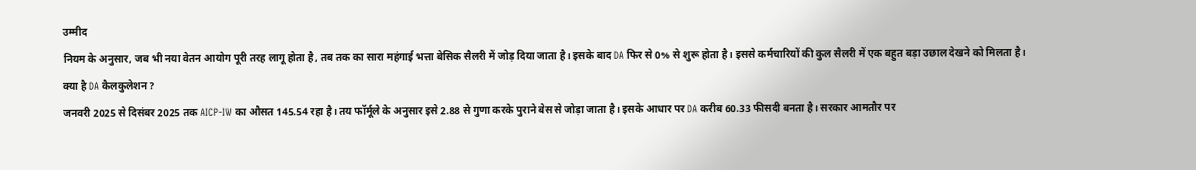उम्मीद
नियम के अनुसार, जब भी नया वेतन आयोग पूरी तरह लागू होता है, तब तक का सारा महंगाई भत्ता बेसिक सैलरी में जोड़ दिया जाता है। इसके बाद DA फिर से 0% से शुरू होता है। इससे कर्मचारियों की कुल सैलरी में एक बहुत बड़ा उछाल देखने को मिलता है।
क्या है DA कैलकुलेशन?
जनवरी 2025 से दिसंबर 2025 तक AICP-IW का औसत 145.54 रहा है। तय फॉर्मूले के अनुसार इसे 2.88 से गुणा करके पुराने बेस से जोड़ा जाता है। इसके आधार पर DA करीब 60.33 फीसदी बनता है। सरकार आमतौर पर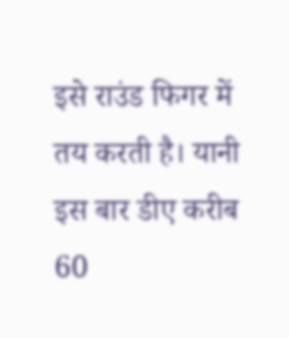इसे राउंड फिगर में तय करती है। यानी इस बार डीए करीब 60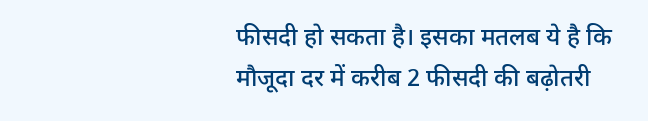फीसदी हो सकता है। इसका मतलब ये है कि मौजूदा दर में करीब 2 फीसदी की बढ़ोतरी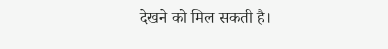देखने को मिल सकती है।